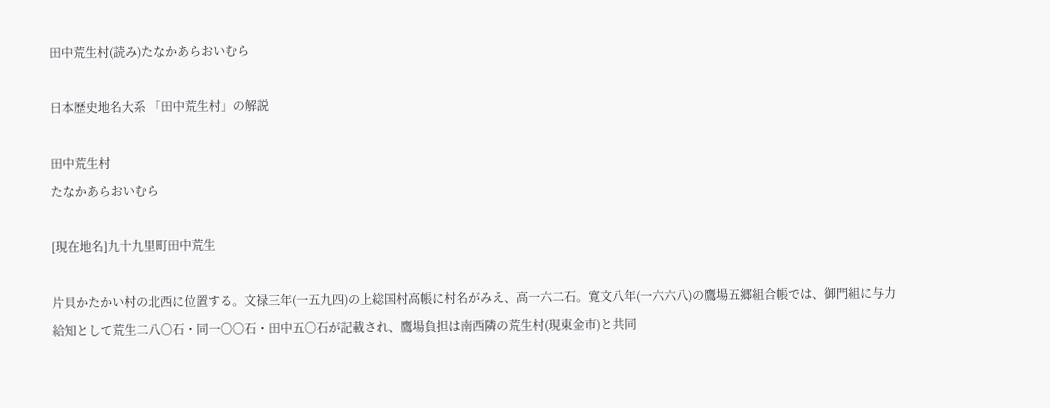田中荒生村(読み)たなかあらおいむら

日本歴史地名大系 「田中荒生村」の解説

田中荒生村
たなかあらおいむら

[現在地名]九十九里町田中荒生

片貝かたかい村の北西に位置する。文禄三年(一五九四)の上総国村高帳に村名がみえ、高一六二石。寛文八年(一六六八)の鷹場五郷組合帳では、御門組に与力給知として荒生二八〇石・同一〇〇石・田中五〇石が記載され、鷹場負担は南西隣の荒生村(現東金市)と共同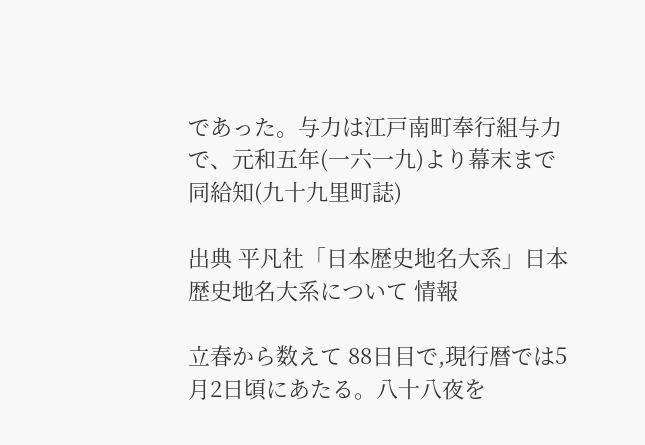であった。与力は江戸南町奉行組与力で、元和五年(一六一九)より幕末まで同給知(九十九里町誌)

出典 平凡社「日本歴史地名大系」日本歴史地名大系について 情報

立春から数えて 88日目で,現行暦では5月2日頃にあたる。八十八夜を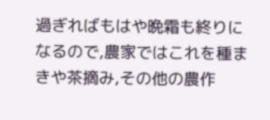過ぎればもはや晩霜も終りになるので,農家ではこれを種まきや茶摘み,その他の農作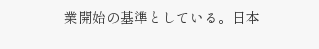業開始の基準としている。日本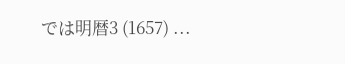では明暦3 (1657) ...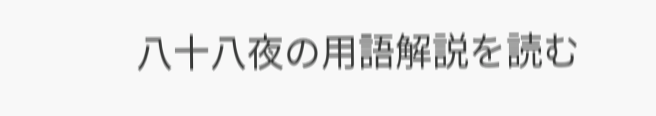八十八夜の用語解説を読む